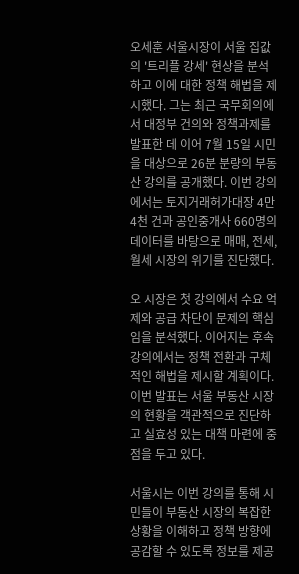오세훈 서울시장이 서울 집값의 '트리플 강세' 현상을 분석하고 이에 대한 정책 해법을 제시했다. 그는 최근 국무회의에서 대정부 건의와 정책과제를 발표한 데 이어 7월 15일 시민을 대상으로 26분 분량의 부동산 강의를 공개했다. 이번 강의에서는 토지거래허가대장 4만 4천 건과 공인중개사 660명의 데이터를 바탕으로 매매, 전세, 월세 시장의 위기를 진단했다.

오 시장은 첫 강의에서 수요 억제와 공급 차단이 문제의 핵심임을 분석했다. 이어지는 후속 강의에서는 정책 전환과 구체적인 해법을 제시할 계획이다. 이번 발표는 서울 부동산 시장의 현황을 객관적으로 진단하고 실효성 있는 대책 마련에 중점을 두고 있다.

서울시는 이번 강의를 통해 시민들이 부동산 시장의 복잡한 상황을 이해하고 정책 방향에 공감할 수 있도록 정보를 제공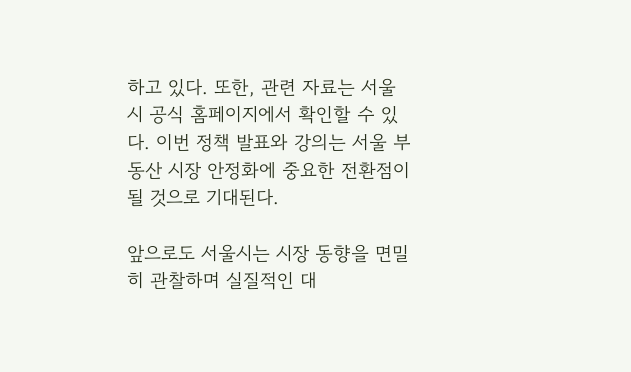하고 있다. 또한, 관련 자료는 서울시 공식 홈페이지에서 확인할 수 있다. 이번 정책 발표와 강의는 서울 부동산 시장 안정화에 중요한 전환점이 될 것으로 기대된다.

앞으로도 서울시는 시장 동향을 면밀히 관찰하며 실질적인 대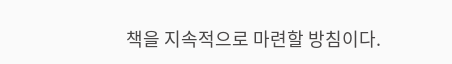책을 지속적으로 마련할 방침이다.